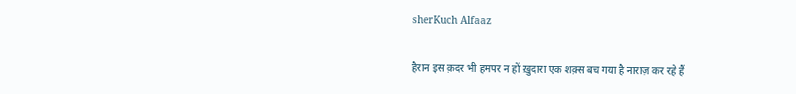sherKuch Alfaaz

हैरान इस क़दर भी हमपर न हों ख़ुदारा एक शक़्स बच गया है नाराज़ कर रहे हैं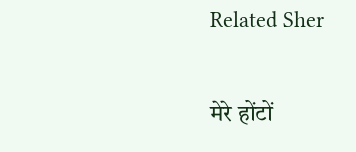Related Sher

मेरे होंटों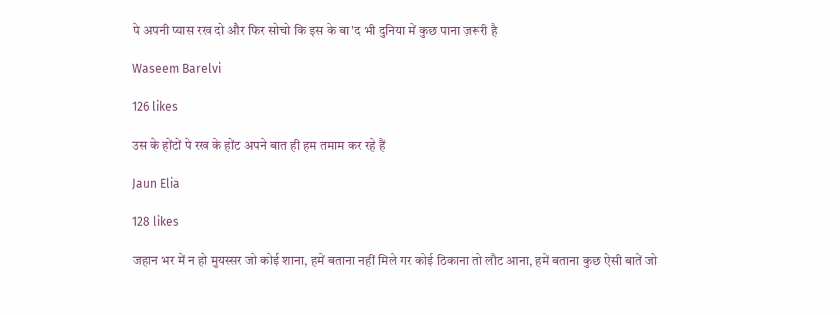पे अपनी प्यास रख दो और फिर सोचो कि इस के बा'द भी दुनिया में कुछ पाना ज़रूरी है

Waseem Barelvi

126 likes

उस के होंटों पे रख के होंट अपने बात ही हम तमाम कर रहे हैं

Jaun Elia

128 likes

जहान भर में न हो मुयस्सर जो कोई शाना, हमें बताना नहीं मिले गर कोई ठिकाना तो लौट आना, हमें बताना कुछ ऐसी बातें जो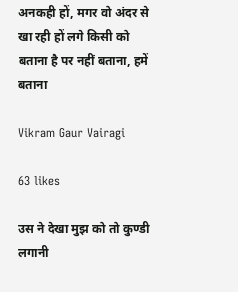अनकही हों, मगर वो अंदर से खा रही हों लगे किसी को बताना है पर नहीं बताना, हमें बताना

Vikram Gaur Vairagi

63 likes

उस ने देखा मुझ को तो कुण्डी लगानी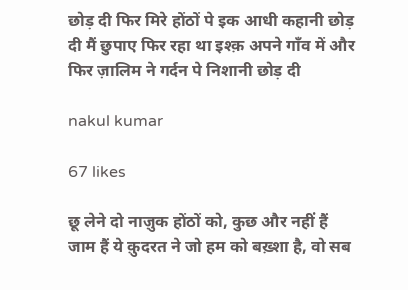छोड़ दी फिर मिरे होंठों पे इक आधी कहानी छोड़ दी मैं छुपाए फिर रहा था इश्क़ अपने गाँव में और फिर ज़ालिम ने गर्दन पे निशानी छोड़ दी

nakul kumar

67 likes

छू लेने दो नाज़ुक होंठों को, कुछ और नहीं हैं जाम हैं ये क़ुदरत ने जो हम को बख़्शा है, वो सब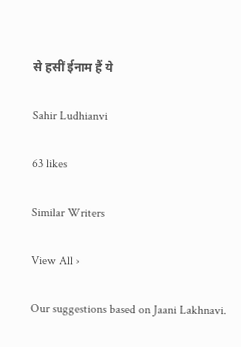से हसीं ईनाम हैं ये

Sahir Ludhianvi

63 likes

Similar Writers

View All ›

Our suggestions based on Jaani Lakhnavi.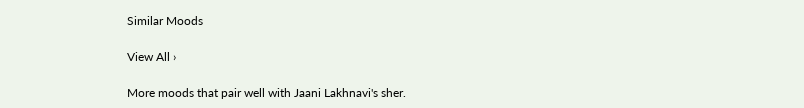Similar Moods

View All ›

More moods that pair well with Jaani Lakhnavi's sher.